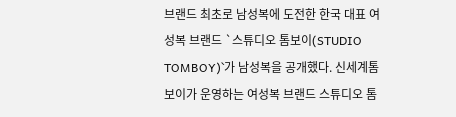브랜드 최초로 남성복에 도전한 한국 대표 여성복 브랜드 `스튜디오 톰보이(STUDIO TOMBOY)`가 남성복을 공개했다. 신세계톰보이가 운영하는 여성복 브랜드 스튜디오 톰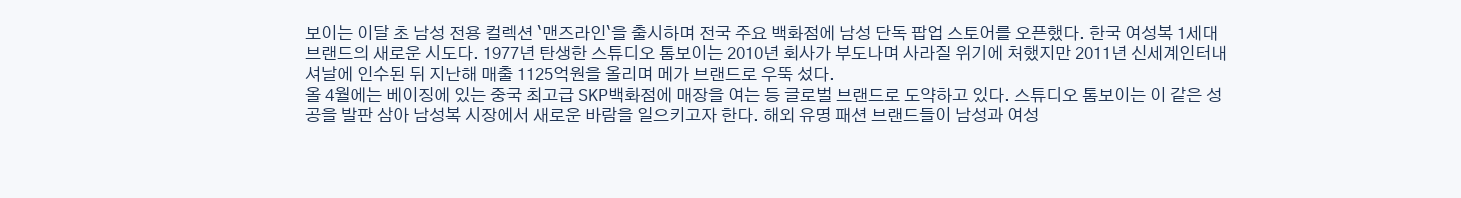보이는 이달 초 남성 전용 컬렉션 `맨즈라인`을 출시하며 전국 주요 백화점에 남성 단독 팝업 스토어를 오픈했다. 한국 여성복 1세대 브랜드의 새로운 시도다. 1977년 탄생한 스튜디오 톰보이는 2010년 회사가 부도나며 사라질 위기에 처했지만 2011년 신세계인터내셔날에 인수된 뒤 지난해 매출 1125억원을 올리며 메가 브랜드로 우뚝 섰다.
올 4월에는 베이징에 있는 중국 최고급 SKP백화점에 매장을 여는 등 글로벌 브랜드로 도약하고 있다. 스튜디오 톰보이는 이 같은 성공을 발판 삼아 남성복 시장에서 새로운 바람을 일으키고자 한다. 해외 유명 패션 브랜드들이 남성과 여성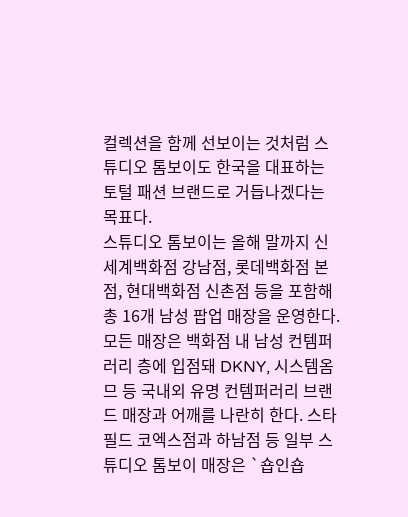컬렉션을 함께 선보이는 것처럼 스튜디오 톰보이도 한국을 대표하는 토털 패션 브랜드로 거듭나겠다는 목표다.
스튜디오 톰보이는 올해 말까지 신세계백화점 강남점, 롯데백화점 본점, 현대백화점 신촌점 등을 포함해 총 16개 남성 팝업 매장을 운영한다. 모든 매장은 백화점 내 남성 컨템퍼러리 층에 입점돼 DKNY, 시스템옴므 등 국내외 유명 컨템퍼러리 브랜드 매장과 어깨를 나란히 한다. 스타필드 코엑스점과 하남점 등 일부 스튜디오 톰보이 매장은 `숍인숍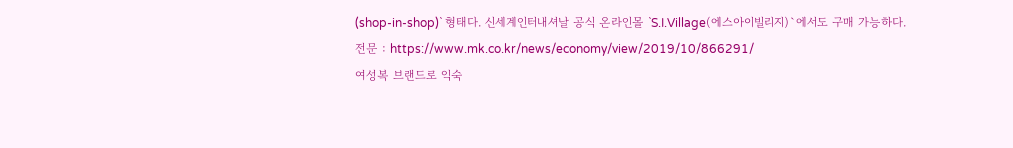(shop-in-shop)` 형태다. 신세계인터내셔날 공식 온라인몰 `S.I.Village(에스아이빌리지)`에서도 구매 가능하다.
전문 : https://www.mk.co.kr/news/economy/view/2019/10/866291/
여성복 브랜드로 익숙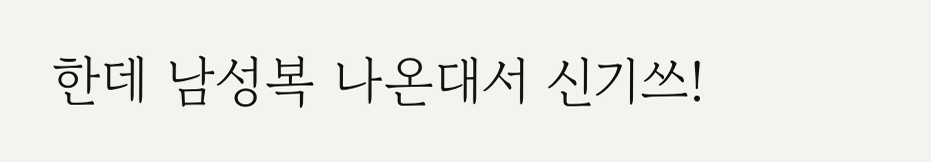한데 남성복 나온대서 신기쓰!